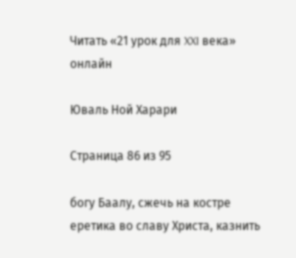Читать «21 урок для XXI века» онлайн

Юваль Ной Харари

Страница 86 из 95

богу Баалу, сжечь на костре еретика во славу Христа, казнить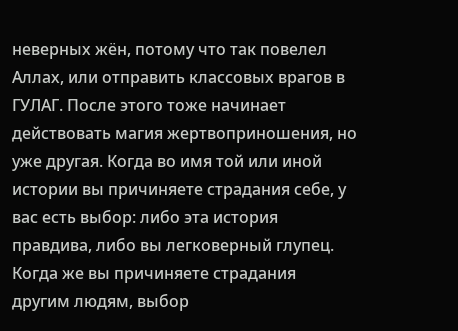неверных жён, потому что так повелел Аллах, или отправить классовых врагов в ГУЛАГ. После этого тоже начинает действовать магия жертвоприношения, но уже другая. Когда во имя той или иной истории вы причиняете страдания себе, у вас есть выбор: либо эта история правдива, либо вы легковерный глупец. Когда же вы причиняете страдания другим людям, выбор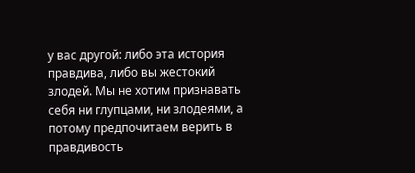у вас другой: либо эта история правдива, либо вы жестокий злодей. Мы не хотим признавать себя ни глупцами, ни злодеями, а потому предпочитаем верить в правдивость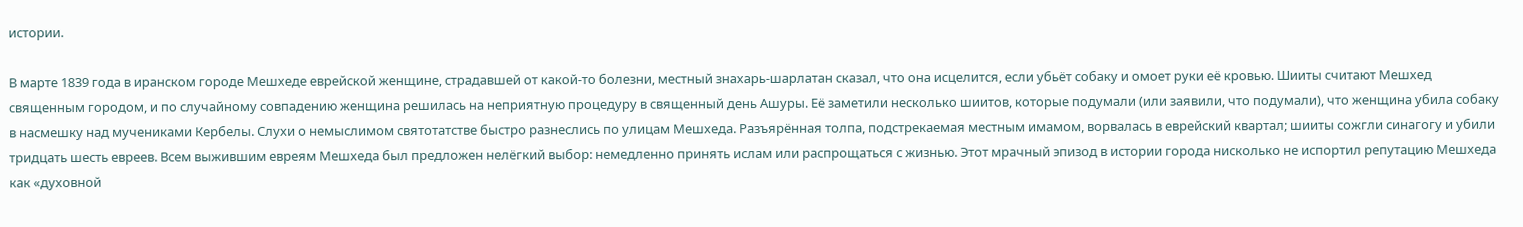истории.

В марте 1839 года в иранском городе Мешхеде еврейской женщине, страдавшей от какой-то болезни, местный знахарь-шарлатан сказал, что она исцелится, если убьёт собаку и омоет руки её кровью. Шииты считают Мешхед священным городом, и по случайному совпадению женщина решилась на неприятную процедуру в священный день Ашуры. Её заметили несколько шиитов, которые подумали (или заявили, что подумали), что женщина убила собаку в насмешку над мучениками Кербелы. Слухи о немыслимом святотатстве быстро разнеслись по улицам Мешхеда. Разъярённая толпа, подстрекаемая местным имамом, ворвалась в еврейский квартал; шииты сожгли синагогу и убили тридцать шесть евреев. Всем выжившим евреям Мешхеда был предложен нелёгкий выбор: немедленно принять ислам или распрощаться с жизнью. Этот мрачный эпизод в истории города нисколько не испортил репутацию Мешхеда как «духовной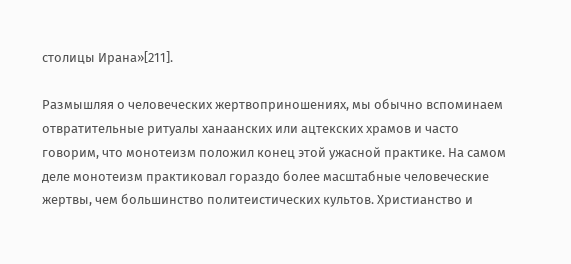столицы Ирана»[211].

Размышляя о человеческих жертвоприношениях, мы обычно вспоминаем отвратительные ритуалы ханаанских или ацтекских храмов и часто говорим, что монотеизм положил конец этой ужасной практике. На самом деле монотеизм практиковал гораздо более масштабные человеческие жертвы, чем большинство политеистических культов. Христианство и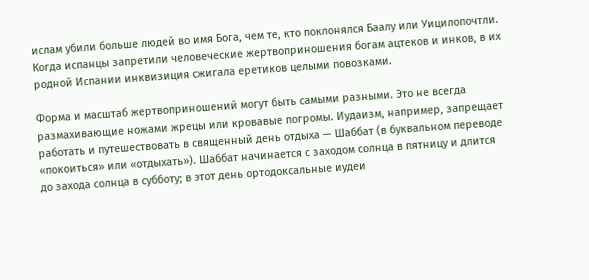ислам убили больше людей во имя Бога, чем те, кто поклонялся Баалу или Уицилопочтли. Когда испанцы запретили человеческие жертвоприношения богам ацтеков и инков, в их родной Испании инквизиция сжигала еретиков целыми повозками.

Форма и масштаб жертвоприношений могут быть самыми разными. Это не всегда размахивающие ножами жрецы или кровавые погромы. Иудаизм, например, запрещает работать и путешествовать в священный день отдыха — Шаббат (в буквальном переводе «покоиться» или «отдыхать»). Шаббат начинается с заходом солнца в пятницу и длится до захода солнца в субботу; в этот день ортодоксальные иудеи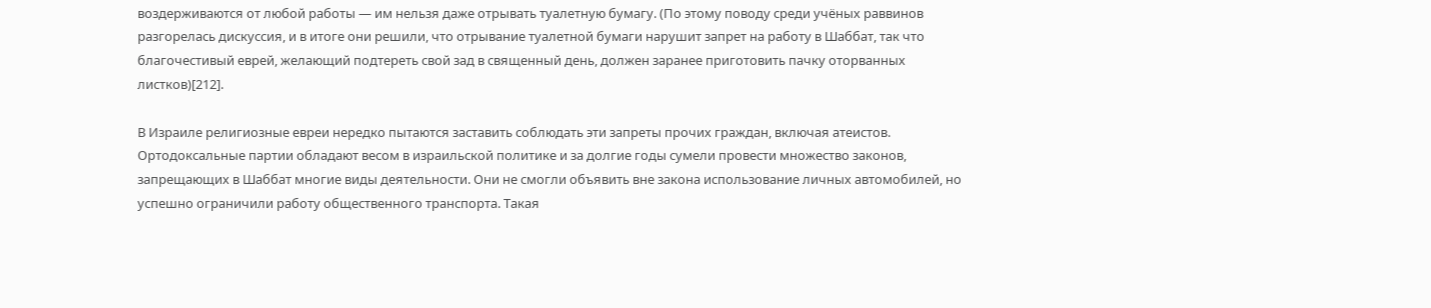воздерживаются от любой работы — им нельзя даже отрывать туалетную бумагу. (По этому поводу среди учёных раввинов разгорелась дискуссия, и в итоге они решили, что отрывание туалетной бумаги нарушит запрет на работу в Шаббат, так что благочестивый еврей, желающий подтереть свой зад в священный день, должен заранее приготовить пачку оторванных листков)[212].

В Израиле религиозные евреи нередко пытаются заставить соблюдать эти запреты прочих граждан, включая атеистов. Ортодоксальные партии обладают весом в израильской политике и за долгие годы сумели провести множество законов, запрещающих в Шаббат многие виды деятельности. Они не смогли объявить вне закона использование личных автомобилей, но успешно ограничили работу общественного транспорта. Такая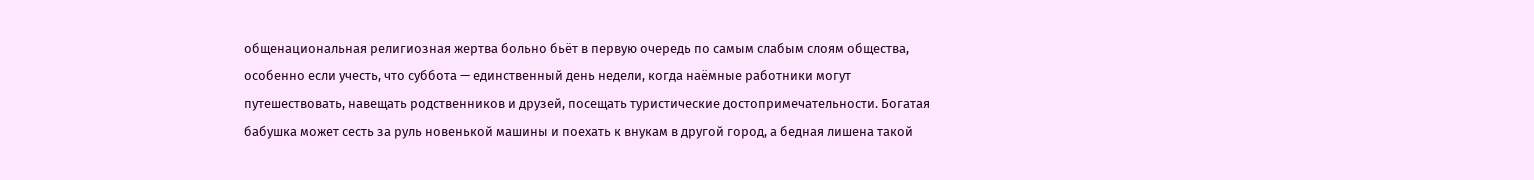общенациональная религиозная жертва больно бьёт в первую очередь по самым слабым слоям общества, особенно если учесть, что суббота — единственный день недели, когда наёмные работники могут путешествовать, навещать родственников и друзей, посещать туристические достопримечательности. Богатая бабушка может сесть за руль новенькой машины и поехать к внукам в другой город, а бедная лишена такой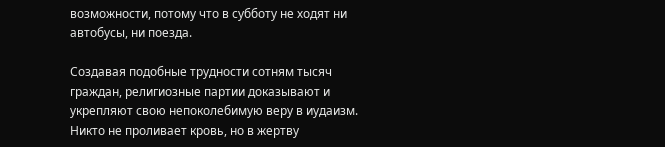возможности, потому что в субботу не ходят ни автобусы, ни поезда.

Создавая подобные трудности сотням тысяч граждан, религиозные партии доказывают и укрепляют свою непоколебимую веру в иудаизм. Никто не проливает кровь, но в жертву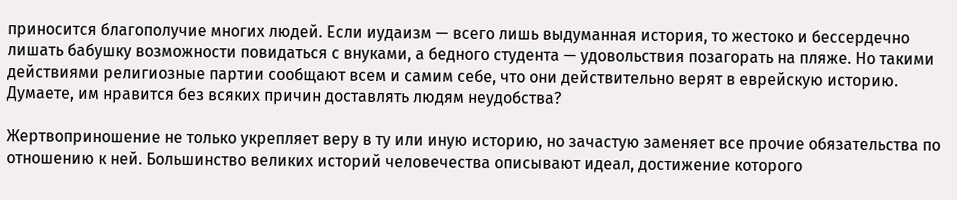приносится благополучие многих людей. Если иудаизм — всего лишь выдуманная история, то жестоко и бессердечно лишать бабушку возможности повидаться с внуками, а бедного студента — удовольствия позагорать на пляже. Но такими действиями религиозные партии сообщают всем и самим себе, что они действительно верят в еврейскую историю. Думаете, им нравится без всяких причин доставлять людям неудобства?

Жертвоприношение не только укрепляет веру в ту или иную историю, но зачастую заменяет все прочие обязательства по отношению к ней. Большинство великих историй человечества описывают идеал, достижение которого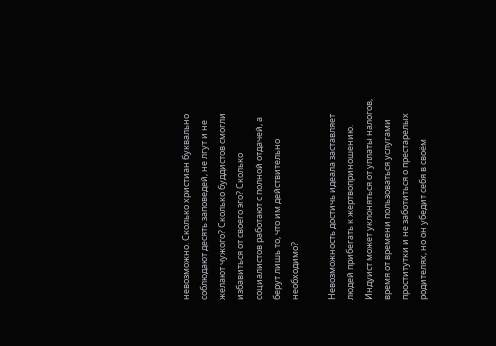невозможно. Сколько христиан буквально соблюдают десять заповедей, не лгут и не желают чужого? Сколько буддистов смогли избавиться от своего эго? Сколько социалистов работают с полной отдачей, а берут лишь то, что им действительно необходимо?

Невозможность достичь идеала заставляет людей прибегать к жертвоприношению. Индуист может уклоняться от уплаты налогов, время от времени пользоваться услугами проститутки и не заботиться о престарелых родителях, но он убедит себя в своём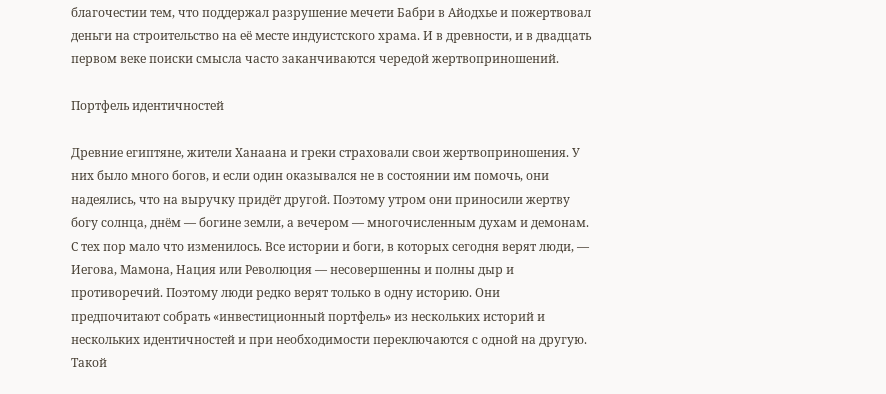благочестии тем, что поддержал разрушение мечети Бабри в Айодхье и пожертвовал деньги на строительство на её месте индуистского храма. И в древности, и в двадцать первом веке поиски смысла часто заканчиваются чередой жертвоприношений.

Портфель идентичностей

Древние египтяне, жители Ханаана и греки страховали свои жертвоприношения. У них было много богов, и если один оказывался не в состоянии им помочь, они надеялись, что на выручку придёт другой. Поэтому утром они приносили жертву богу солнца, днём — богине земли, а вечером — многочисленным духам и демонам. С тех пор мало что изменилось. Все истории и боги, в которых сегодня верят люди, — Иегова, Мамона, Нация или Революция — несовершенны и полны дыр и противоречий. Поэтому люди редко верят только в одну историю. Они предпочитают собрать «инвестиционный портфель» из нескольких историй и нескольких идентичностей и при необходимости переключаются с одной на другую. Такой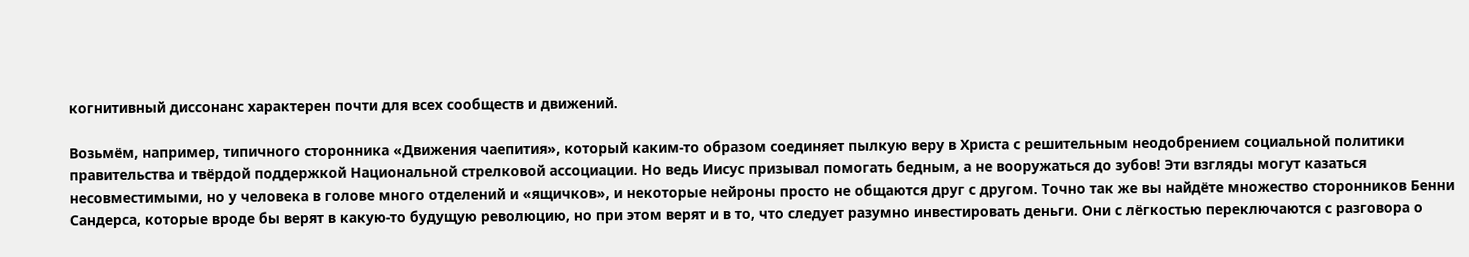когнитивный диссонанс характерен почти для всех сообществ и движений.

Возьмём, например, типичного сторонника «Движения чаепития», который каким-то образом соединяет пылкую веру в Христа с решительным неодобрением социальной политики правительства и твёрдой поддержкой Национальной стрелковой ассоциации. Но ведь Иисус призывал помогать бедным, а не вооружаться до зубов! Эти взгляды могут казаться несовместимыми, но у человека в голове много отделений и «ящичков», и некоторые нейроны просто не общаются друг с другом. Точно так же вы найдёте множество сторонников Бенни Сандерса, которые вроде бы верят в какую-то будущую революцию, но при этом верят и в то, что следует разумно инвестировать деньги. Они с лёгкостью переключаются с разговора о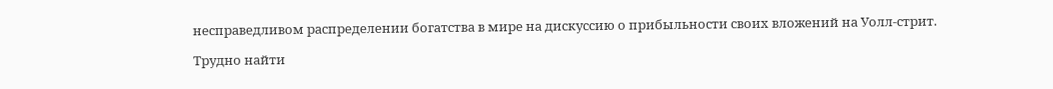несправедливом распределении богатства в мире на дискуссию о прибыльности своих вложений на Уолл-стрит.

Трудно найти